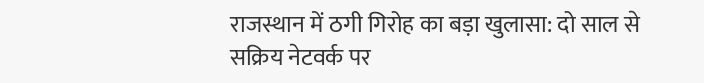राजस्थान में ठगी गिरोह का बड़ा खुलासा: दो साल से सक्रिय नेटवर्क पर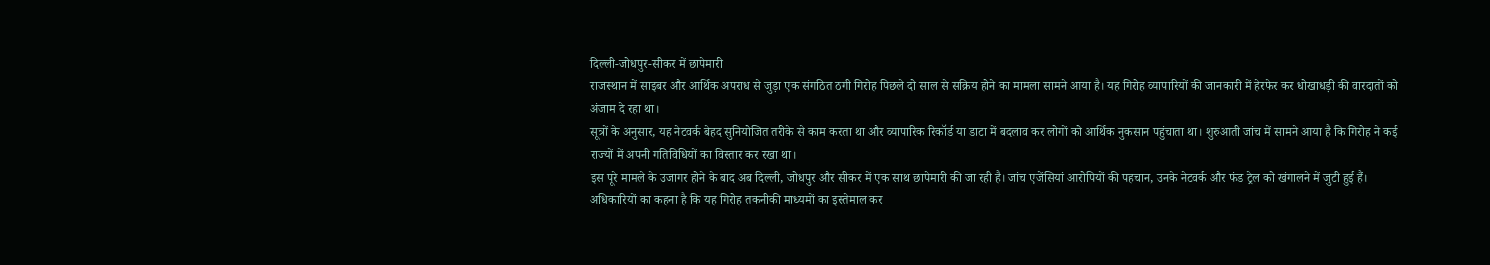दिल्ली-जोधपुर-सीकर में छापेमारी
राजस्थान में साइबर और आर्थिक अपराध से जुड़ा एक संगठित ठगी गिरोह पिछले दो साल से सक्रिय होने का मामला सामने आया है। यह गिरोह व्यापारियों की जानकारी में हेरफेर कर धोखाधड़ी की वारदातों को अंजाम दे रहा था।
सूत्रों के अनुसार, यह नेटवर्क बेहद सुनियोजित तरीके से काम करता था और व्यापारिक रिकॉर्ड या डाटा में बदलाव कर लोगों को आर्थिक नुकसान पहुंचाता था। शुरुआती जांच में सामने आया है कि गिरोह ने कई राज्यों में अपनी गतिविधियों का विस्तार कर रखा था।
इस पूरे मामले के उजागर होने के बाद अब दिल्ली, जोधपुर और सीकर में एक साथ छापेमारी की जा रही है। जांच एजेंसियां आरोपियों की पहचान, उनके नेटवर्क और फंड ट्रेल को खंगालने में जुटी हुई हैं।
अधिकारियों का कहना है कि यह गिरोह तकनीकी माध्यमों का इस्तेमाल कर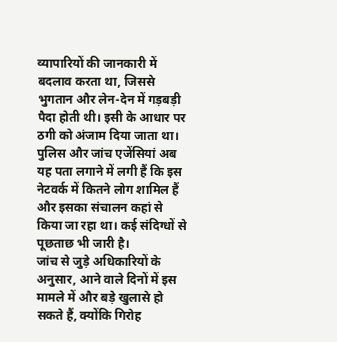व्यापारियों की जानकारी में बदलाव करता था, जिससे भुगतान और लेन-देन में गड़बड़ी पैदा होती थी। इसी के आधार पर ठगी को अंजाम दिया जाता था।
पुलिस और जांच एजेंसियां अब यह पता लगाने में लगी हैं कि इस नेटवर्क में कितने लोग शामिल हैं और इसका संचालन कहां से किया जा रहा था। कई संदिग्धों से पूछताछ भी जारी है।
जांच से जुड़े अधिकारियों के अनुसार, आने वाले दिनों में इस मामले में और बड़े खुलासे हो सकते हैं, क्योंकि गिरोह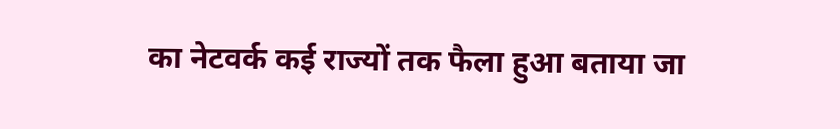का नेटवर्क कई राज्यों तक फैला हुआ बताया जा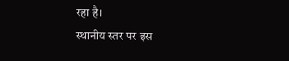रहा है।
स्थानीय स्तर पर इस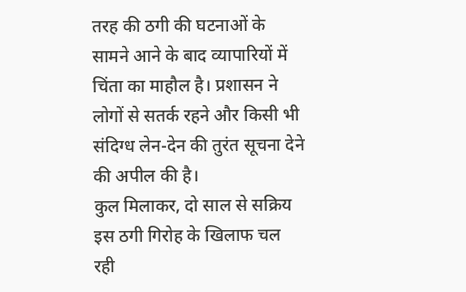तरह की ठगी की घटनाओं के सामने आने के बाद व्यापारियों में चिंता का माहौल है। प्रशासन ने लोगों से सतर्क रहने और किसी भी संदिग्ध लेन-देन की तुरंत सूचना देने की अपील की है।
कुल मिलाकर, दो साल से सक्रिय इस ठगी गिरोह के खिलाफ चल रही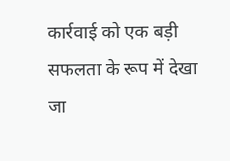कार्रवाई को एक बड़ी सफलता के रूप में देखा जा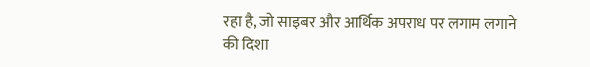रहा है, जो साइबर और आर्थिक अपराध पर लगाम लगाने की दिशा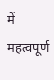में महत्वपूर्ण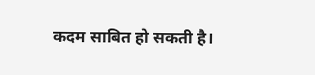कदम साबित हो सकती है।